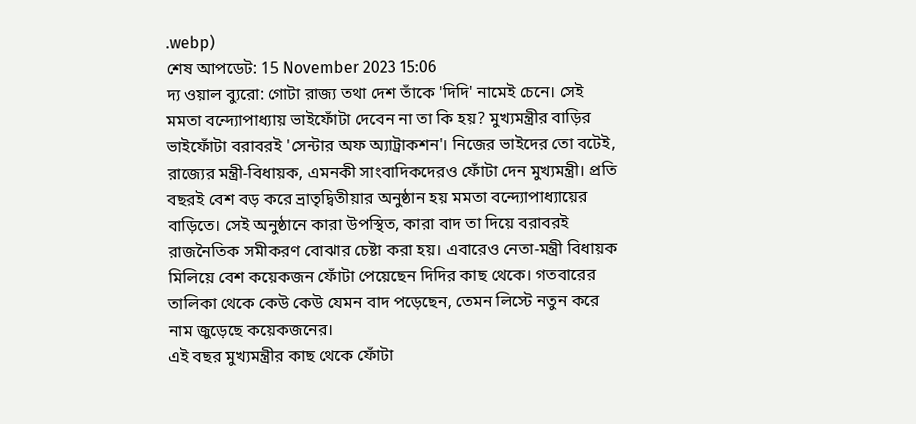.webp)
শেষ আপডেট: 15 November 2023 15:06
দ্য ওয়াল ব্যুরো: গোটা রাজ্য তথা দেশ তাঁকে 'দিদি' নামেই চেনে। সেই মমতা বন্দ্যোপাধ্যায় ভাইফোঁটা দেবেন না তা কি হয়? মুখ্যমন্ত্রীর বাড়ির ভাইফোঁটা বরাবরই 'সেন্টার অফ অ্যাট্রাকশন'। নিজের ভাইদের তো বটেই, রাজ্যের মন্ত্রী-বিধায়ক, এমনকী সাংবাদিকদেরও ফোঁটা দেন মুখ্যমন্ত্রী। প্রতি বছরই বেশ বড় করে ভ্রাতৃদ্বিতীয়ার অনুষ্ঠান হয় মমতা বন্দ্যোপাধ্যায়ের বাড়িতে। সেই অনুষ্ঠানে কারা উপস্থিত, কারা বাদ তা দিয়ে বরাবরই রাজনৈতিক সমীকরণ বোঝার চেষ্টা করা হয়। এবারেও নেতা-মন্ত্রী বিধায়ক মিলিয়ে বেশ কয়েকজন ফোঁটা পেয়েছেন দিদির কাছ থেকে। গতবারের তালিকা থেকে কেউ কেউ যেমন বাদ পড়েছেন, তেমন লিস্টে নতুন করে নাম জুড়েছে কয়েকজনের।
এই বছর মুখ্যমন্ত্রীর কাছ থেকে ফোঁটা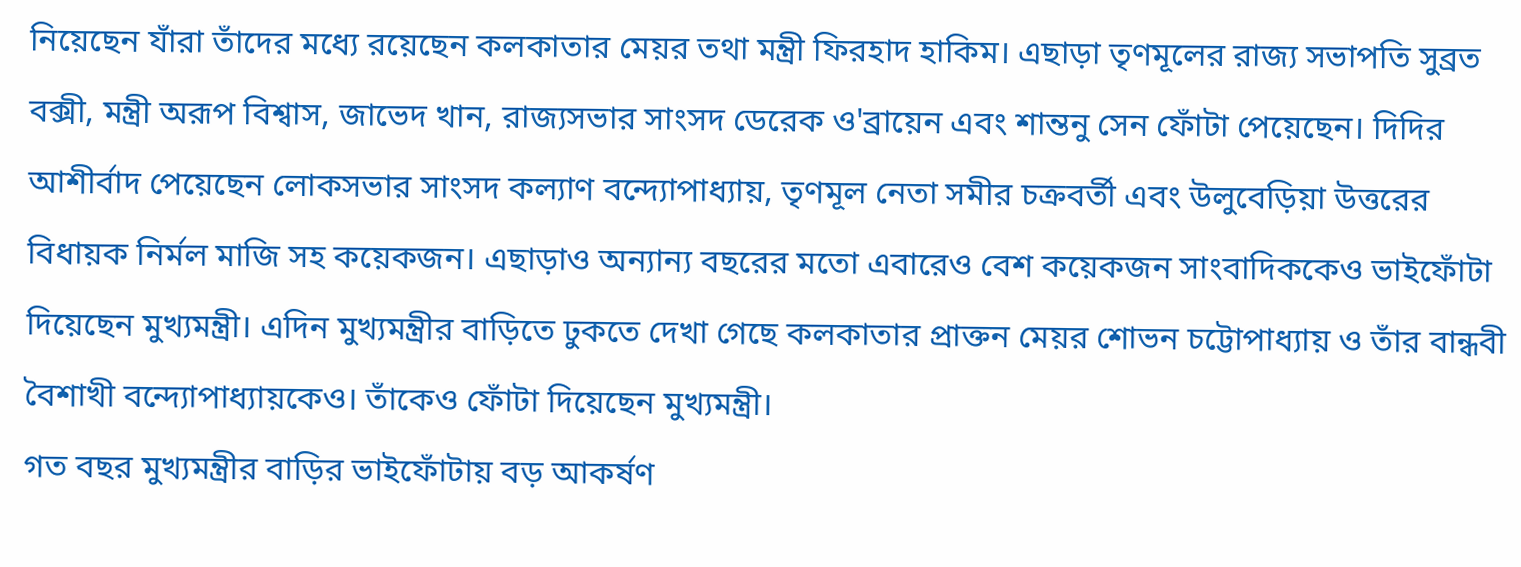নিয়েছেন যাঁরা তাঁদের মধ্যে রয়েছেন কলকাতার মেয়র তথা মন্ত্রী ফিরহাদ হাকিম। এছাড়া তৃণমূলের রাজ্য সভাপতি সুব্রত বক্সী, মন্ত্রী অরূপ বিশ্বাস, জাভেদ খান, রাজ্যসভার সাংসদ ডেরেক ও'ব্রায়েন এবং শান্তনু সেন ফোঁটা পেয়েছেন। দিদির আশীর্বাদ পেয়েছেন লোকসভার সাংসদ কল্যাণ বন্দ্যোপাধ্যায়, তৃণমূল নেতা সমীর চক্রবর্তী এবং উলুবেড়িয়া উত্তরের বিধায়ক নির্মল মাজি সহ কয়েকজন। এছাড়াও অন্যান্য বছরের মতো এবারেও বেশ কয়েকজন সাংবাদিককেও ভাইফোঁটা দিয়েছেন মুখ্যমন্ত্রী। এদিন মুখ্যমন্ত্রীর বাড়িতে ঢুকতে দেখা গেছে কলকাতার প্রাক্তন মেয়র শোভন চট্টোপাধ্যায় ও তাঁর বান্ধবী বৈশাখী বন্দ্যোপাধ্যায়কেও। তাঁকেও ফোঁটা দিয়েছেন মুখ্যমন্ত্রী।
গত বছর মুখ্যমন্ত্রীর বাড়ির ভাইফোঁটায় বড় আকর্ষণ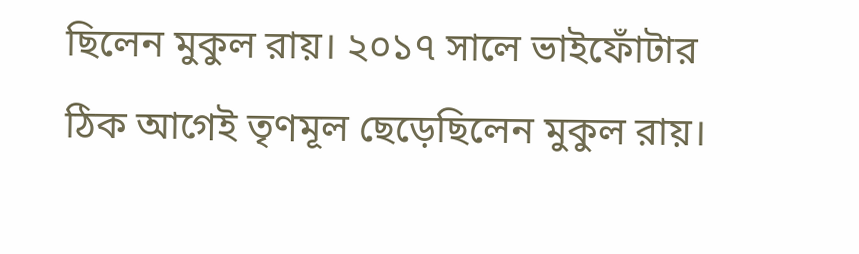ছিলেন মুকুল রায়। ২০১৭ সালে ভাইফোঁটার ঠিক আগেই তৃণমূল ছেড়েছিলেন মুকুল রায়।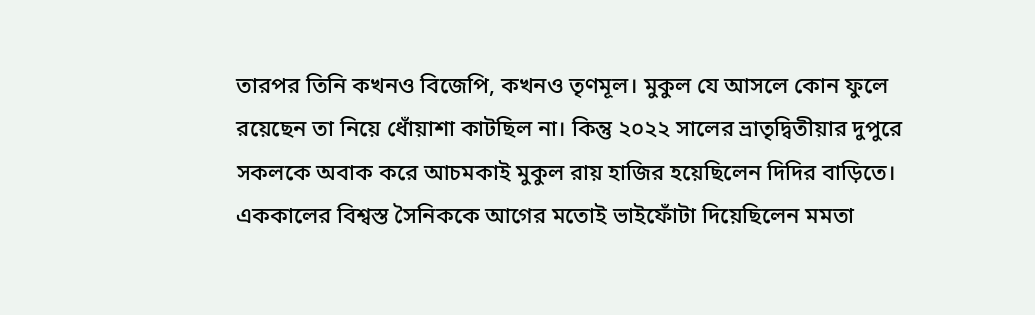তারপর তিনি কখনও বিজেপি, কখনও তৃণমূল। মুকুল যে আসলে কোন ফুলে রয়েছেন তা নিয়ে ধোঁয়াশা কাটছিল না। কিন্তু ২০২২ সালের ভ্রাতৃদ্বিতীয়ার দুপুরে সকলকে অবাক করে আচমকাই মুকুল রায় হাজির হয়েছিলেন দিদির বাড়িতে। এককালের বিশ্বস্ত সৈনিককে আগের মতোই ভাইফোঁটা দিয়েছিলেন মমতা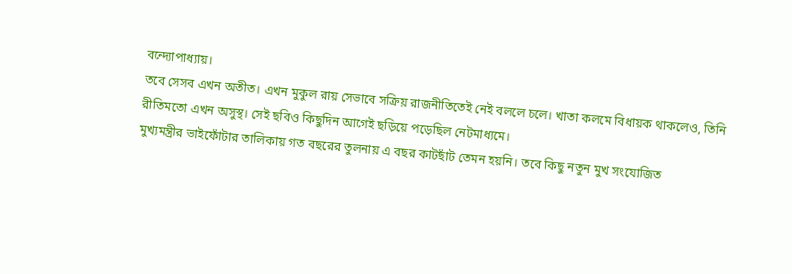বন্দ্যোপাধ্যায়।
তবে সেসব এখন অতীত। এখন মুকুল রায় সেভাবে সক্রিয় রাজনীতিতেই নেই বললে চলে। খাতা কলমে বিধায়ক থাকলেও, তিনি রীতিমতো এখন অসুস্থ। সেই ছবিও কিছুদিন আগেই ছড়িয়ে পড়েছিল নেটমাধ্যমে।
মুখ্যমন্ত্রীর ভাইফোঁটার তালিকায় গত বছরের তুলনায় এ বছর কাটছাঁট তেমন হয়নি। তবে কিছু নতুন মুখ সংযোজিত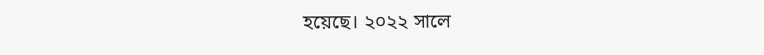হয়েছে। ২০২২ সালে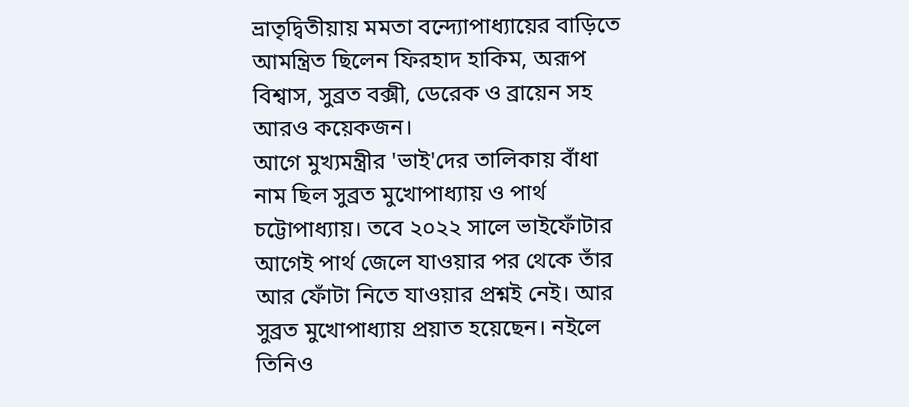ভ্রাতৃদ্বিতীয়ায় মমতা বন্দ্যোপাধ্যায়ের বাড়িতে আমন্ত্রিত ছিলেন ফিরহাদ হাকিম, অরূপ বিশ্বাস, সুব্রত বক্সী, ডেরেক ও ব্রায়েন সহ আরও কয়েকজন।
আগে মুখ্যমন্ত্রীর 'ভাই'দের তালিকায় বাঁধা নাম ছিল সুব্রত মুখোপাধ্যায় ও পার্থ চট্টোপাধ্যায়। তবে ২০২২ সালে ভাইফোঁটার আগেই পার্থ জেলে যাওয়ার পর থেকে তাঁর আর ফোঁটা নিতে যাওয়ার প্রশ্নই নেই। আর সুব্রত মুখোপাধ্যায় প্রয়াত হয়েছেন। নইলে তিনিও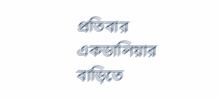প্রতিবার একডালিয়ার বাড়িতে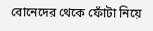বোনেদের থেকে ফোঁটা নিয়ে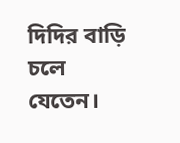দিদির বাড়ি চলে যেতেন।